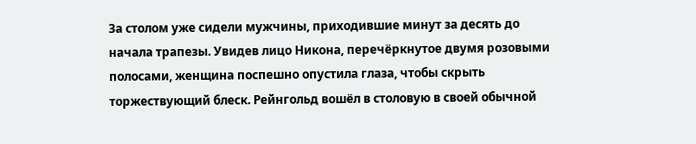За столом уже сидели мужчины, приходившие минут за десять до начала трапезы. Увидев лицо Никона, перечёркнутое двумя розовыми полосами, женщина поспешно опустила глаза, чтобы скрыть торжествующий блеск. Рейнгольд вошёл в столовую в своей обычной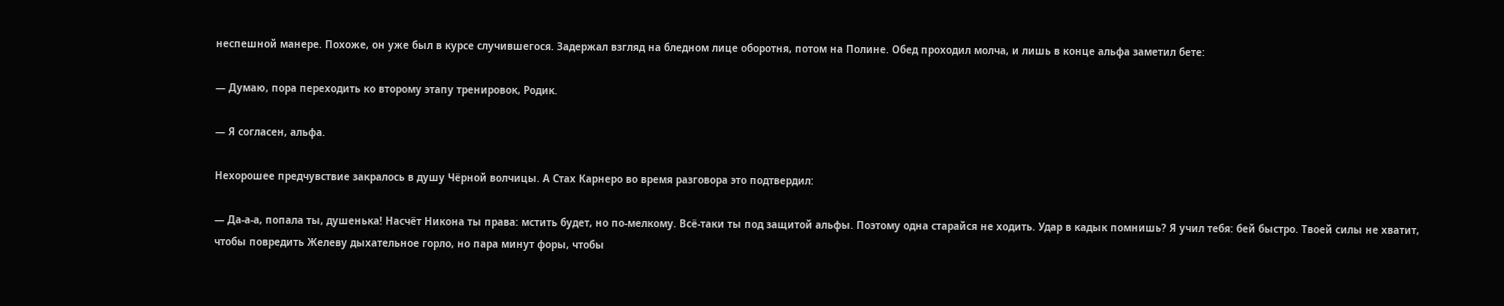неспешной манере. Похоже, он уже был в курсе случившегося. Задержал взгляд на бледном лице оборотня, потом на Полине. Обед проходил молча, и лишь в конце альфа заметил бете:

— Думаю, пора переходить ко второму этапу тренировок, Родик.

— Я согласен, альфа.

Нехорошее предчувствие закралось в душу Чёрной волчицы. А Стах Карнеро во время разговора это подтвердил:

— Да-а-а, попала ты, душенька! Насчёт Никона ты права: мстить будет, но по-мелкому. Всё-таки ты под защитой альфы. Поэтому одна старайся не ходить. Удар в кадык помнишь? Я учил тебя: бей быстро. Твоей силы не хватит, чтобы повредить Желеву дыхательное горло, но пара минут форы, чтобы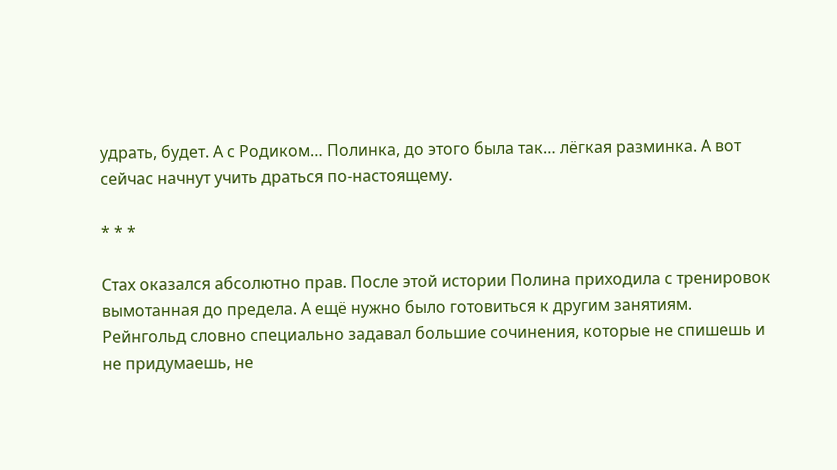удрать, будет. А с Родиком… Полинка, до этого была так… лёгкая разминка. А вот сейчас начнут учить драться по-настоящему.

* * *

Стах оказался абсолютно прав. После этой истории Полина приходила с тренировок вымотанная до предела. А ещё нужно было готовиться к другим занятиям. Рейнгольд словно специально задавал большие сочинения, которые не спишешь и не придумаешь, не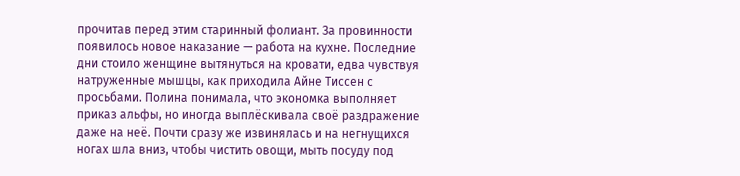прочитав перед этим старинный фолиант. За провинности появилось новое наказание — работа на кухне. Последние дни стоило женщине вытянуться на кровати, едва чувствуя натруженные мышцы, как приходила Айне Тиссен с просьбами. Полина понимала, что экономка выполняет приказ альфы, но иногда выплёскивала своё раздражение даже на неё. Почти сразу же извинялась и на негнущихся ногах шла вниз, чтобы чистить овощи, мыть посуду под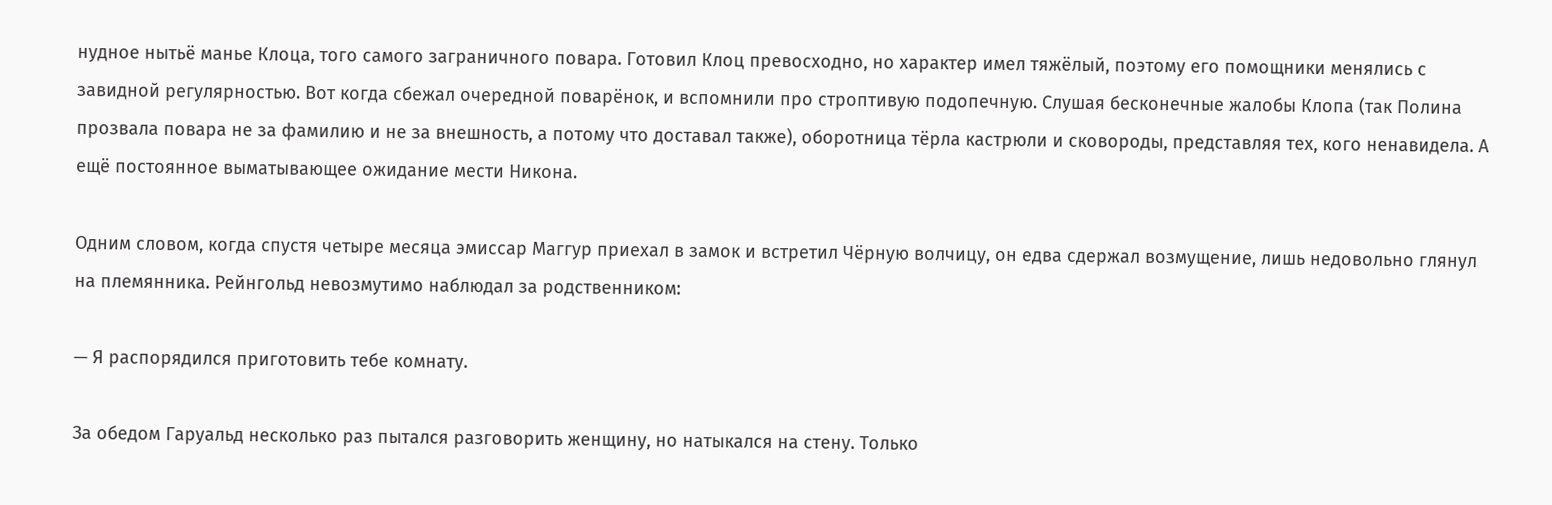нудное нытьё манье Клоца, того самого заграничного повара. Готовил Клоц превосходно, но характер имел тяжёлый, поэтому его помощники менялись с завидной регулярностью. Вот когда сбежал очередной поварёнок, и вспомнили про строптивую подопечную. Слушая бесконечные жалобы Клопа (так Полина прозвала повара не за фамилию и не за внешность, а потому что доставал также), оборотница тёрла кастрюли и сковороды, представляя тех, кого ненавидела. А ещё постоянное выматывающее ожидание мести Никона.

Одним словом, когда спустя четыре месяца эмиссар Маггур приехал в замок и встретил Чёрную волчицу, он едва сдержал возмущение, лишь недовольно глянул на племянника. Рейнгольд невозмутимо наблюдал за родственником:

— Я распорядился приготовить тебе комнату.

За обедом Гаруальд несколько раз пытался разговорить женщину, но натыкался на стену. Только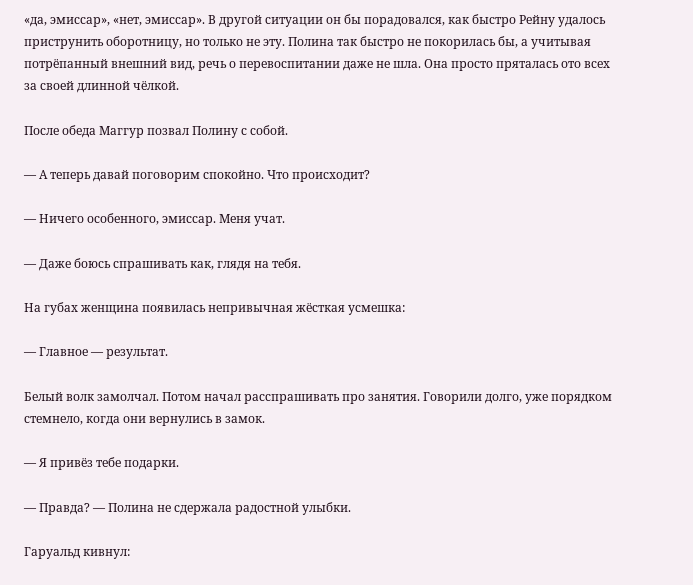«да, эмиссар», «нет, эмиссар». В другой ситуации он бы порадовался, как быстро Рейну удалось приструнить оборотницу, но только не эту. Полина так быстро не покорилась бы, а учитывая потрёпанный внешний вид, речь о перевоспитании даже не шла. Она просто пряталась ото всех за своей длинной чёлкой.

После обеда Маггур позвал Полину с собой.

— А теперь давай поговорим спокойно. Что происходит?

— Ничего особенного, эмиссар. Меня учат.

— Даже боюсь спрашивать как, глядя на тебя.

На губах женщина появилась непривычная жёсткая усмешка:

— Главное — результат.

Белый волк замолчал. Потом начал расспрашивать про занятия. Говорили долго, уже порядком стемнело, когда они вернулись в замок.

— Я привёз тебе подарки.

— Правда? — Полина не сдержала радостной улыбки.

Гаруальд кивнул: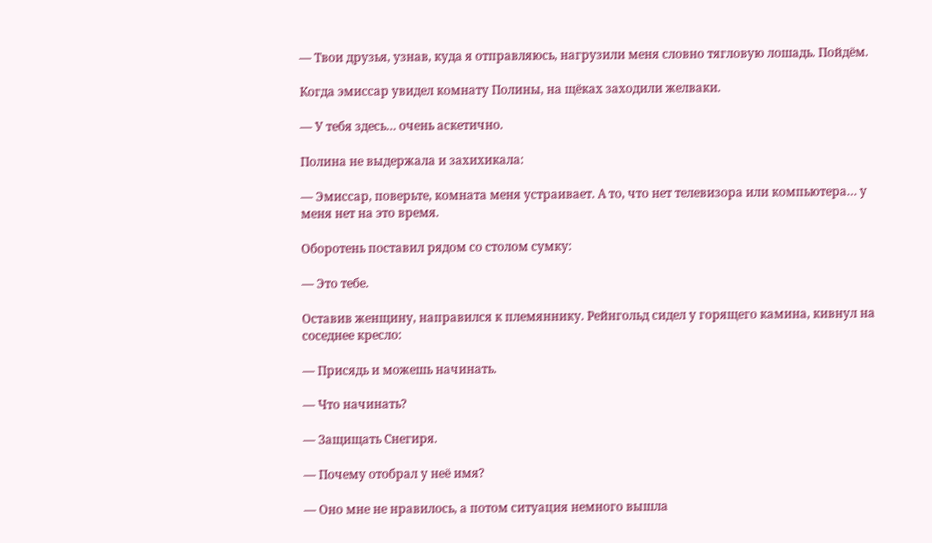— Твои друзья, узнав, куда я отправляюсь, нагрузили меня словно тягловую лошадь. Пойдём.

Когда эмиссар увидел комнату Полины, на щёках заходили желваки.

— У тебя здесь… очень аскетично.

Полина не выдержала и захихикала:

— Эмиссар, поверьте, комната меня устраивает. А то, что нет телевизора или компьютера… у меня нет на это время.

Оборотень поставил рядом со столом сумку:

— Это тебе.

Оставив женщину, направился к племяннику. Рейнгольд сидел у горящего камина, кивнул на соседнее кресло:

— Присядь и можешь начинать.

— Что начинать?

— Защищать Снегиря.

— Почему отобрал у неё имя?

— Оно мне не нравилось, а потом ситуация немного вышла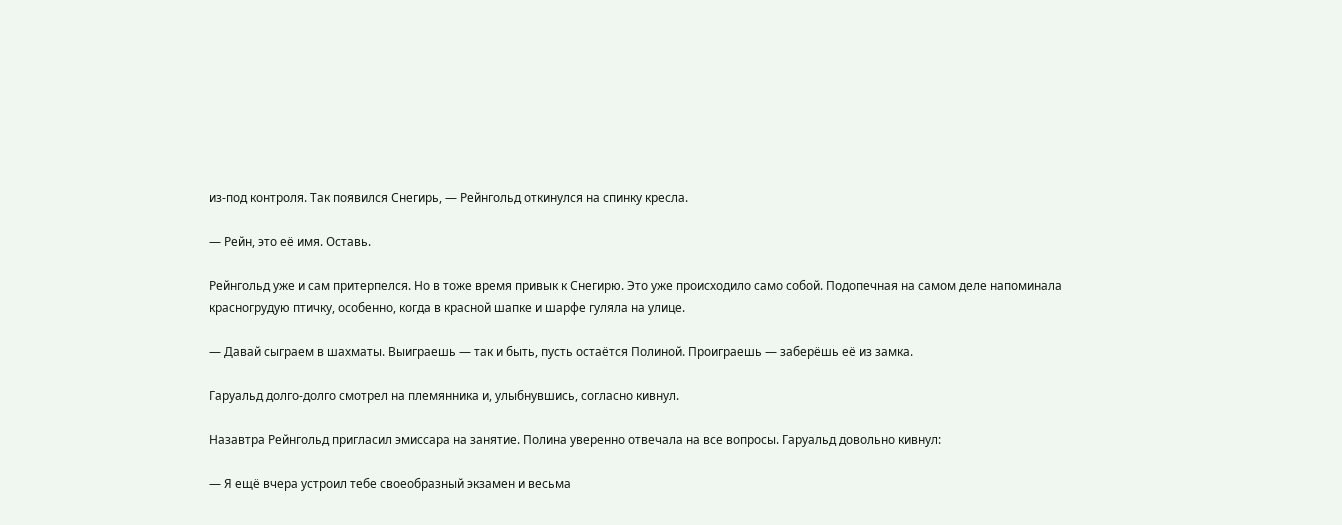из-под контроля. Так появился Снегирь, — Рейнгольд откинулся на спинку кресла.

— Рейн, это её имя. Оставь.

Рейнгольд уже и сам притерпелся. Но в тоже время привык к Снегирю. Это уже происходило само собой. Подопечная на самом деле напоминала красногрудую птичку, особенно, когда в красной шапке и шарфе гуляла на улице.

— Давай сыграем в шахматы. Выиграешь — так и быть, пусть остаётся Полиной. Проиграешь — заберёшь её из замка.

Гаруальд долго-долго смотрел на племянника и, улыбнувшись, согласно кивнул.

Назавтра Рейнгольд пригласил эмиссара на занятие. Полина уверенно отвечала на все вопросы. Гаруальд довольно кивнул:

— Я ещё вчера устроил тебе своеобразный экзамен и весьма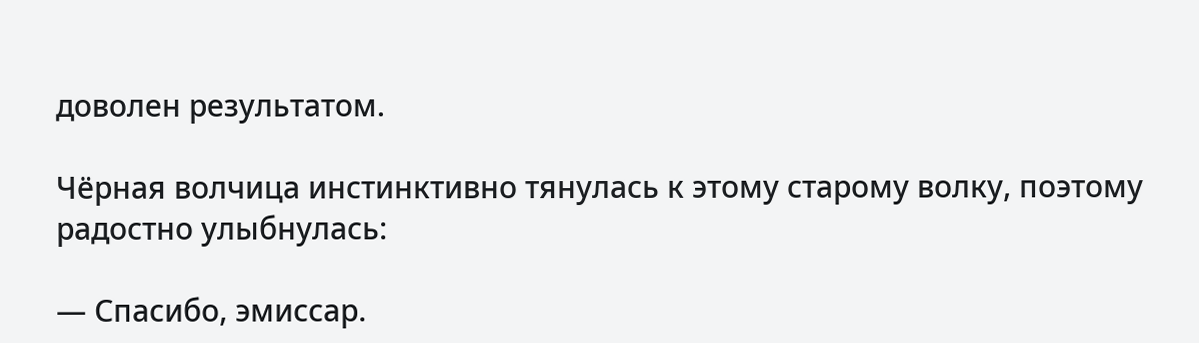доволен результатом.

Чёрная волчица инстинктивно тянулась к этому старому волку, поэтому радостно улыбнулась:

— Спасибо, эмиссар.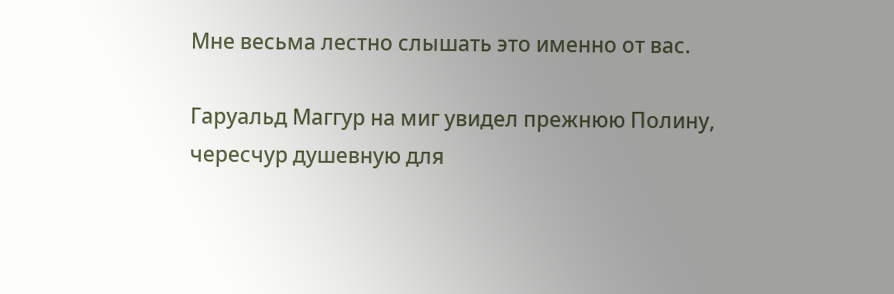Мне весьма лестно слышать это именно от вас.

Гаруальд Маггур на миг увидел прежнюю Полину, чересчур душевную для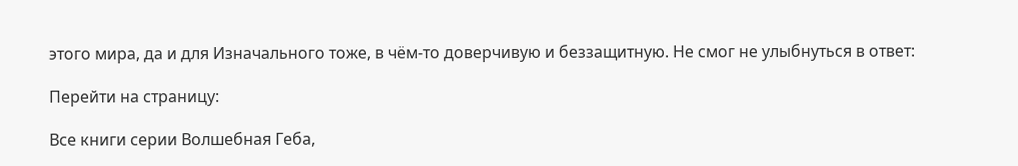этого мира, да и для Изначального тоже, в чём-то доверчивую и беззащитную. Не смог не улыбнуться в ответ:

Перейти на страницу:

Все книги серии Волшебная Геба,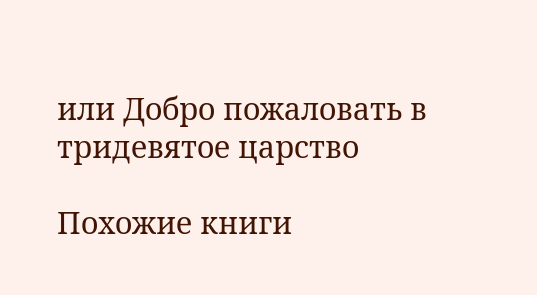или Добро пожаловать в тридевятое царство

Похожие книги